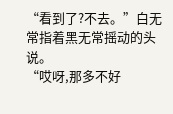“看到了?不去。”白无常指着黑无常摇动的头说。
“哎呀,那多不好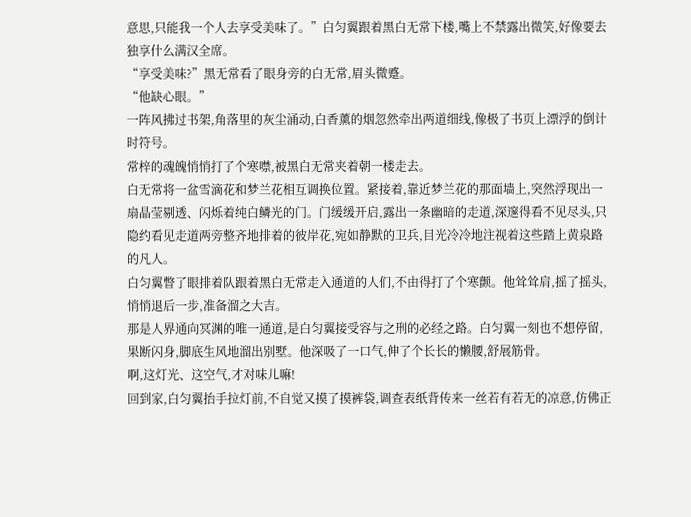意思,只能我一个人去享受美味了。”白匀翼跟着黑白无常下楼,嘴上不禁露出微笑,好像要去独享什么满汉全席。
“享受美味?”黑无常看了眼身旁的白无常,眉头微蹙。
“他缺心眼。”
一阵风拂过书架,角落里的灰尘涌动,白香薰的烟忽然牵出两道细线,像极了书页上漂浮的倒计时符号。
常梓的魂魄悄悄打了个寒噤,被黑白无常夹着朝一楼走去。
白无常将一盆雪滴花和梦兰花相互调换位置。紧接着,靠近梦兰花的那面墙上,突然浮现出一扇晶莹剔透、闪烁着纯白鳞光的门。门缓缓开启,露出一条幽暗的走道,深邃得看不见尽头,只隐约看见走道两旁整齐地排着的彼岸花,宛如静默的卫兵,目光冷冷地注视着这些踏上黄泉路的凡人。
白匀翼瞥了眼排着队跟着黑白无常走入通道的人们,不由得打了个寒颤。他耸耸肩,摇了摇头,悄悄退后一步,准备溜之大吉。
那是人界通向冥渊的唯一通道,是白匀翼接受容与之刑的必经之路。白匀翼一刻也不想停留,果断闪身,脚底生风地溜出别墅。他深吸了一口气,伸了个长长的懒腰,舒展筋骨。
啊,这灯光、这空气,才对味儿嘛!
回到家,白匀翼抬手拉灯前,不自觉又摸了摸裤袋,调查表纸背传来一丝若有若无的凉意,仿佛正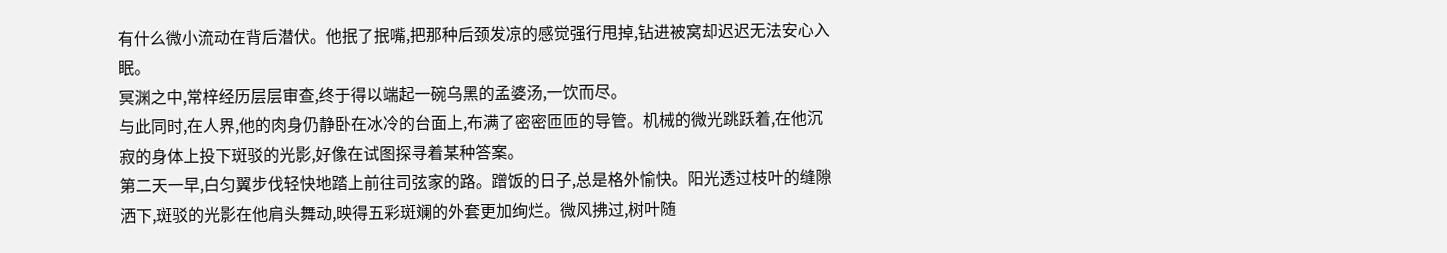有什么微小流动在背后潜伏。他抿了抿嘴,把那种后颈发凉的感觉强行甩掉,钻进被窝却迟迟无法安心入眠。
冥渊之中,常梓经历层层审查,终于得以端起一碗乌黑的孟婆汤,一饮而尽。
与此同时,在人界,他的肉身仍静卧在冰冷的台面上,布满了密密匝匝的导管。机械的微光跳跃着,在他沉寂的身体上投下斑驳的光影,好像在试图探寻着某种答案。
第二天一早,白匀翼步伐轻快地踏上前往司弦家的路。蹭饭的日子,总是格外愉快。阳光透过枝叶的缝隙洒下,斑驳的光影在他肩头舞动,映得五彩斑斓的外套更加绚烂。微风拂过,树叶随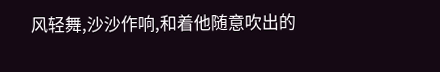风轻舞,沙沙作响,和着他随意吹出的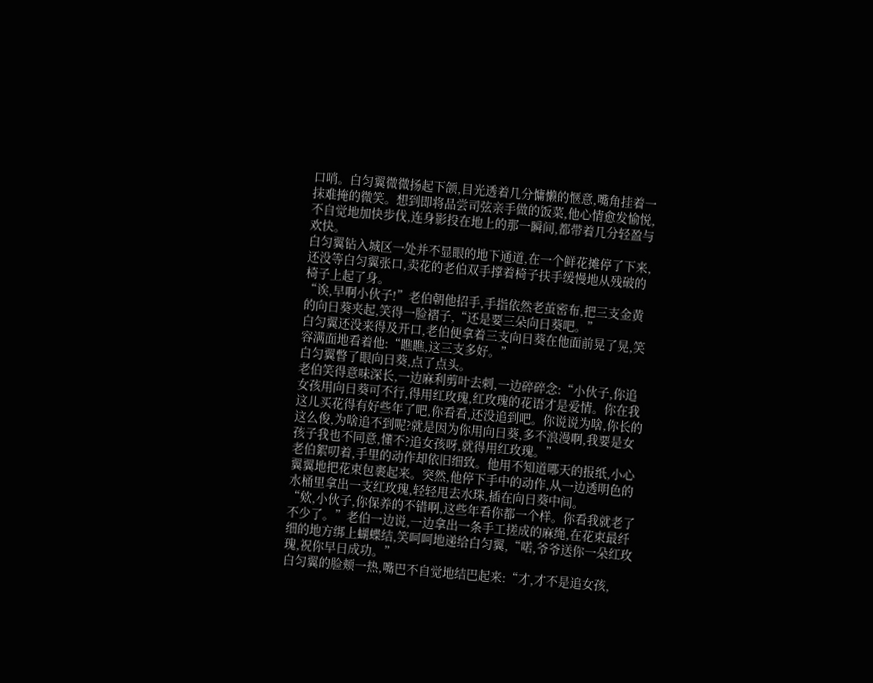口哨。白匀翼微微扬起下颌,目光透着几分慵懒的惬意,嘴角挂着一抹难掩的微笑。想到即将品尝司弦亲手做的饭菜,他心情愈发愉悦,不自觉地加快步伐,连身影投在地上的那一瞬间,都带着几分轻盈与欢快。
白匀翼钻入城区一处并不显眼的地下通道,在一个鲜花摊停了下来,还没等白匀翼张口,卖花的老伯双手撑着椅子扶手缓慢地从残破的椅子上起了身。
“诶,早啊小伙子!”老伯朝他招手,手指依然老茧密布,把三支金黄的向日葵夹起,笑得一脸褶子,“还是要三朵向日葵吧。”
白匀翼还没来得及开口,老伯便拿着三支向日葵在他面前晃了晃,笑容满面地看着他:“瞧瞧,这三支多好。”
白匀翼瞥了眼向日葵,点了点头。
老伯笑得意味深长,一边麻利剪叶去刺,一边碎碎念:“小伙子,你追女孩用向日葵可不行,得用红玫瑰,红玫瑰的花语才是爱情。你在我这儿买花得有好些年了吧,你看看,还没追到吧。你说说为啥,你长的这么俊,为啥追不到呢?就是因为你用向日葵,多不浪漫啊,我要是女孩子我也不同意,懂不?追女孩呀,就得用红玫瑰。”
老伯絮叨着,手里的动作却依旧细致。他用不知道哪天的报纸,小心翼翼地把花束包裹起来。突然,他停下手中的动作,从一边透明色的水桶里拿出一支红玫瑰,轻轻甩去水珠,插在向日葵中间。
“欸,小伙子,你保养的不错啊,这些年看你都一个样。你看我就老了不少了。”老伯一边说,一边拿出一条手工搓成的麻绳,在花束最纤细的地方绑上蝴蝶结,笑呵呵地递给白匀翼,“喏,爷爷送你一朵红玫瑰,祝你早日成功。”
白匀翼的脸颊一热,嘴巴不自觉地结巴起来:“才,才不是追女孩,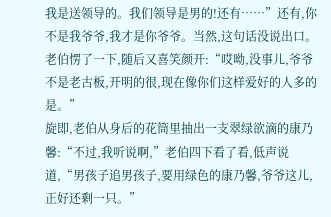我是送领导的。我们领导是男的!还有……”还有,你不是我爷爷,我才是你爷爷。当然,这句话没说出口。
老伯愣了一下,随后又喜笑颜开:“哎呦,没事儿,爷爷不是老古板,开明的很,现在像你们这样爱好的人多的是。”
旋即,老伯从身后的花筒里抽出一支翠绿欲滴的康乃馨:“不过,我听说啊,”老伯四下看了看,低声说道,“男孩子追男孩子,要用绿色的康乃馨,爷爷这儿,正好还剩一只。”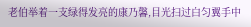老伯举着一支绿得发亮的康乃馨,目光扫过白匀翼手中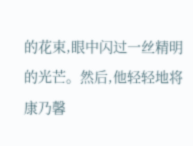的花束,眼中闪过一丝精明的光芒。然后,他轻轻地将康乃馨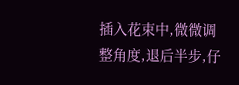插入花束中,微微调整角度,退后半步,仔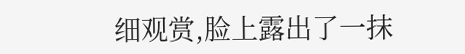细观赏,脸上露出了一抹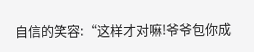自信的笑容:“这样才对嘛!爷爷包你成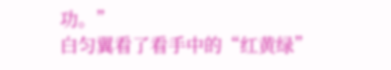功。”
白匀翼看了看手中的“红黄绿”